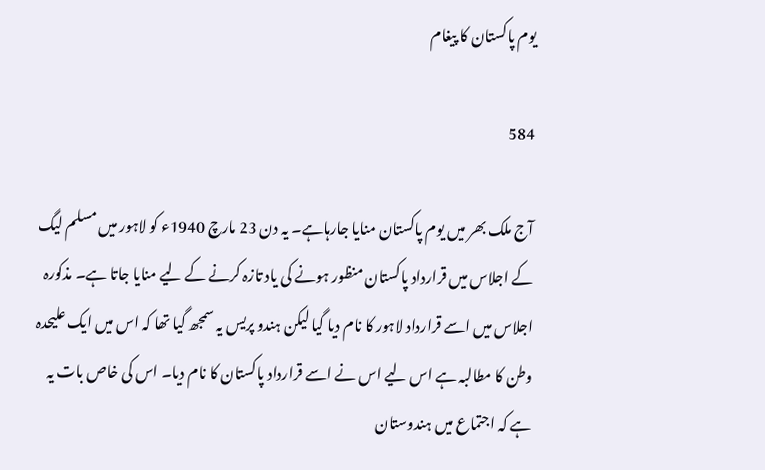یوم پاکستان کا پیغام

584

آج ملک بھر میں یوم پاکستان منایا جارہاہے۔ یہ دن 23 مارچ 1940ء کو لاہور میں مسلم لیگ کے اجلاس میں قرارداد پاکستان منظور ہونے کی یاد تازہ کرنے کے لیے منایا جاتا ہے۔ مذکورہ اجلاس میں اسے قرارداد لاہور کا نام دیا گیا لیکن ہندو پریس یہ سمجھ گیا تھا کہ اس میں ایک علیحدہ وطن کا مطالبہ ہے اس لیے اس نے اسے قرارداد پاکستان کا نام دیا۔ اس کی خاص بات یہ ہے کہ اجتماع میں ہندوستان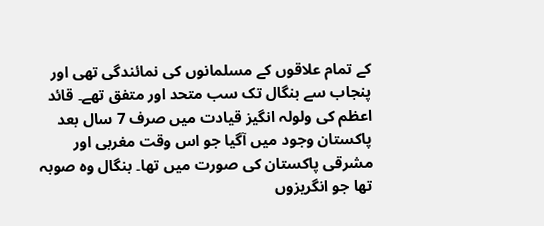کے تمام علاقوں کے مسلمانوں کی نمائندگی تھی اور پنجاب سے بنگال تک سب متحد اور متفق تھے۔ قائد اعظم کی ولولہ انگیز قیادت میں صرف 7 سال بعد پاکستان وجود میں آگیا جو اس وقت مغربی اور مشرقی پاکستان کی صورت میں تھا۔ بنگال وہ صوبہ تھا جو انگریزوں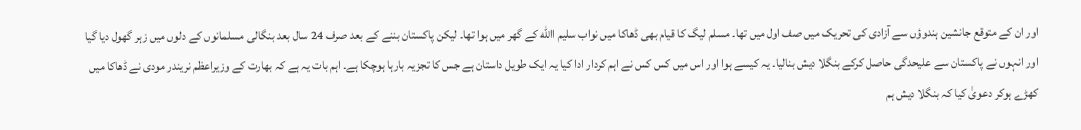اور ان کے متوقع جانشین ہندوؤں سے آزادی کی تحریک میں صف اول میں تھا۔ مسلم لیگ کا قیام بھی ڈھاکا میں نواب سلیم االله کے گھر میں ہوا تھا۔ لیکن پاکستان بننے کے بعد صرف 24 سال بعد بنگالی مسلمانوں کے دلوں میں زہر گھول دیا گیا اور انہوں نے پاکستان سے علیحدگی حاصل کرکے بنگلا دیش بنالیا۔ یہ کیسے ہوا اور اس میں کس کس نے اہم کردار ادا کیا یہ ایک طویل داستان ہے جس کا تجزیہ بارہا ہوچکا ہے۔ اہم بات یہ ہے کہ بھارت کے وزیراعظم نریندر مودی نے ڈھاکا میں کھڑے ہوکر دعویٰ کیا کہ بنگلا دیش ہم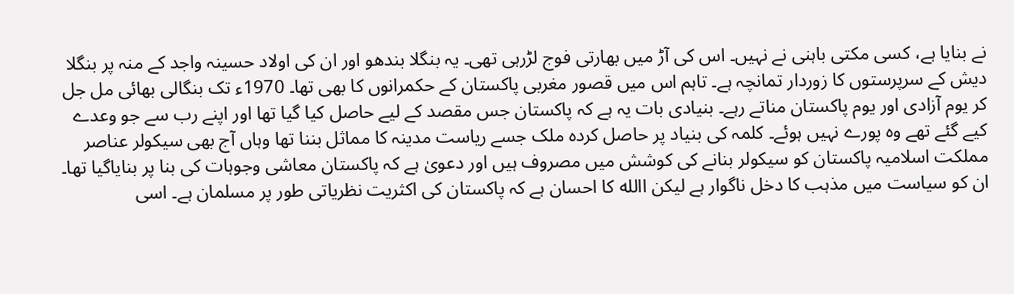نے بنایا ہے، کسی مکتی باہنی نے نہیں۔ اس کی آڑ میں بھارتی فوج لڑرہی تھی۔ یہ بنگلا بندھو اور ان کی اولاد حسینہ واجد کے منہ پر بنگلا دیش کے سرپرستوں کا زوردار تمانچہ ہے۔ تاہم اس میں قصور مغربی پاکستان کے حکمرانوں کا بھی تھا۔ 1970ء تک بنگالی بھائی مل جل کر یوم آزادی اور یوم پاکستان مناتے رہے۔ بنیادی بات یہ ہے کہ پاکستان جس مقصد کے لیے حاصل کیا گیا تھا اور اپنے رب سے جو وعدے کیے گئے تھے وہ پورے نہیں ہوئے۔ کلمہ کی بنیاد پر حاصل کردہ ملک جسے ریاست مدینہ کا مماثل بننا تھا وہاں آج بھی سیکولر عناصر مملکت اسلامیہ پاکستان کو سیکولر بنانے کی کوشش میں مصروف ہیں اور دعویٰ ہے کہ پاکستان معاشی وجوہات کی بنا پر بنایاگیا تھا۔ ان کو سیاست میں مذہب کا دخل ناگوار ہے لیکن االله کا احسان ہے کہ پاکستان کی اکثریت نظریاتی طور پر مسلمان ہے۔ اسی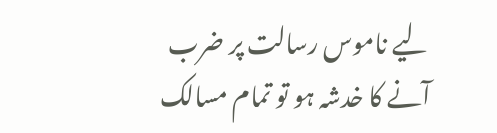لیے ناموس رسالت پر ضرب آنے کا خدشہ ہو تو تمام مسالک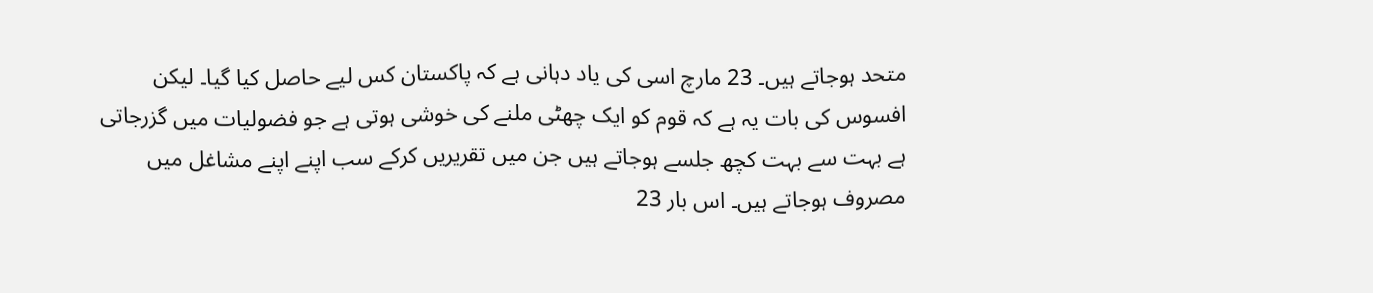متحد ہوجاتے ہیں۔ 23 مارچ اسی کی یاد دہانی ہے کہ پاکستان کس لیے حاصل کیا گیا۔ لیکن افسوس کی بات یہ ہے کہ قوم کو ایک چھٹی ملنے کی خوشی ہوتی ہے جو فضولیات میں گزرجاتی ہے بہت سے بہت کچھ جلسے ہوجاتے ہیں جن میں تقریریں کرکے سب اپنے اپنے مشاغل میں مصروف ہوجاتے ہیں۔ اس بار 23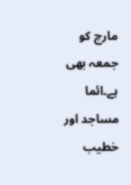مارچ کو جمعہ بھی ہے۔ائما مساجد اور خطیب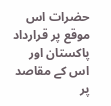حضرات اس موقع پر قرارداد پاکستان اور اس کے مقاصد پر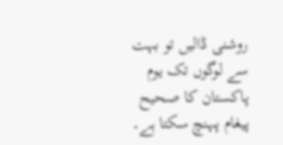روشنی ڈالیں تو بہت سے لوگوں تک یوم پاکستان کا صحیح پیغام پہنچ سکتا ہے۔